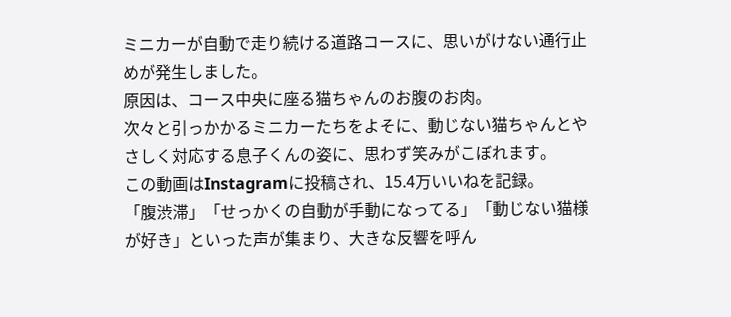ミニカーが自動で走り続ける道路コースに、思いがけない通行止めが発生しました。
原因は、コース中央に座る猫ちゃんのお腹のお肉。
次々と引っかかるミニカーたちをよそに、動じない猫ちゃんとやさしく対応する息子くんの姿に、思わず笑みがこぼれます。
この動画はInstagramに投稿され、15.4万いいねを記録。
「腹渋滞」「せっかくの自動が手動になってる」「動じない猫様が好き」といった声が集まり、大きな反響を呼ん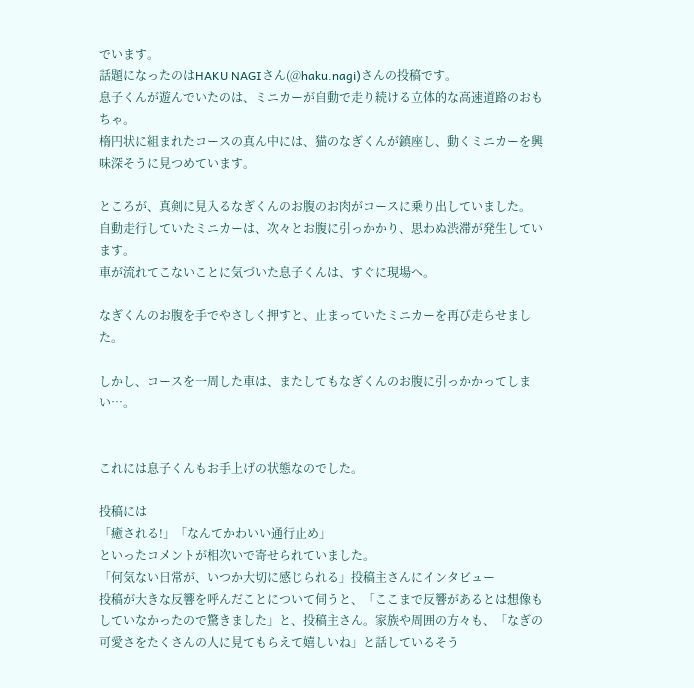でいます。
話題になったのはHAKU NAGIさん(@haku.nagi)さんの投稿です。
息子くんが遊んでいたのは、ミニカーが自動で走り続ける立体的な高速道路のおもちゃ。
楕円状に組まれたコースの真ん中には、猫のなぎくんが鎮座し、動くミニカーを興味深そうに見つめています。

ところが、真剣に見入るなぎくんのお腹のお肉がコースに乗り出していました。
自動走行していたミニカーは、次々とお腹に引っかかり、思わぬ渋滞が発生しています。
車が流れてこないことに気づいた息子くんは、すぐに現場へ。

なぎくんのお腹を手でやさしく押すと、止まっていたミニカーを再び走らせました。

しかし、コースを一周した車は、またしてもなぎくんのお腹に引っかかってしまい…。


これには息子くんもお手上げの状態なのでした。

投稿には
「癒される!」「なんてかわいい通行止め」
といったコメントが相次いで寄せられていました。
「何気ない日常が、いつか大切に感じられる」投稿主さんにインタビュー
投稿が大きな反響を呼んだことについて伺うと、「ここまで反響があるとは想像もしていなかったので驚きました」と、投稿主さん。家族や周囲の方々も、「なぎの可愛さをたくさんの人に見てもらえて嬉しいね」と話しているそう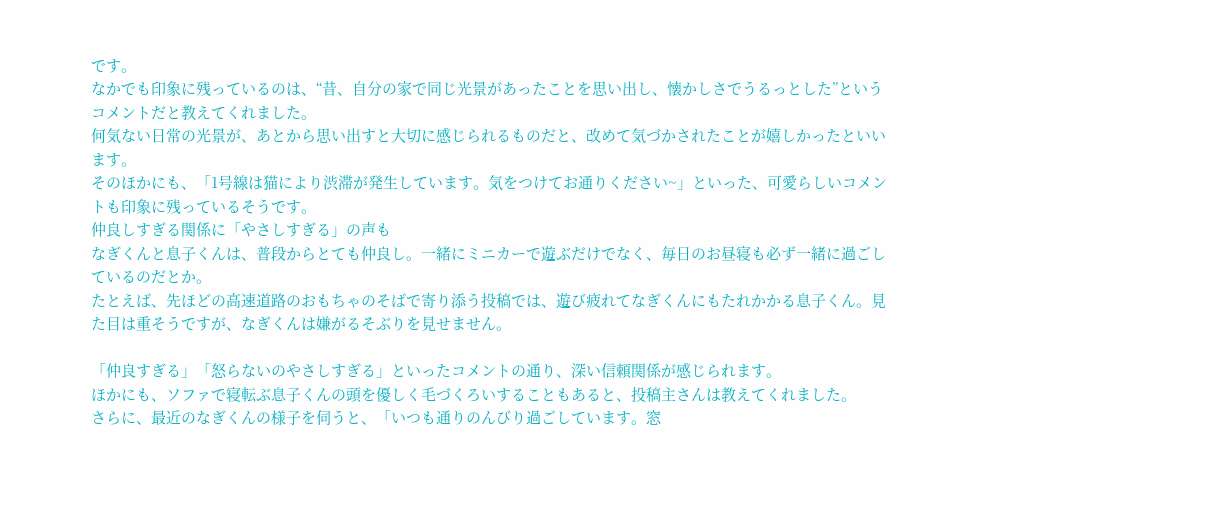です。
なかでも印象に残っているのは、“昔、自分の家で同じ光景があったことを思い出し、懐かしさでうるっとした”というコメントだと教えてくれました。
何気ない日常の光景が、あとから思い出すと大切に感じられるものだと、改めて気づかされたことが嬉しかったといいます。
そのほかにも、「1号線は猫により渋滞が発生しています。気をつけてお通りください~」といった、可愛らしいコメントも印象に残っているそうです。
仲良しすぎる関係に「やさしすぎる」の声も
なぎくんと息子くんは、普段からとても仲良し。一緒にミニカーで遊ぶだけでなく、毎日のお昼寝も必ず一緒に過ごしているのだとか。
たとえば、先ほどの高速道路のおもちゃのそばで寄り添う投稿では、遊び疲れてなぎくんにもたれかかる息子くん。見た目は重そうですが、なぎくんは嫌がるそぶりを見せません。

「仲良すぎる」「怒らないのやさしすぎる」といったコメントの通り、深い信頼関係が感じられます。
ほかにも、ソファで寝転ぶ息子くんの頭を優しく毛づくろいすることもあると、投稿主さんは教えてくれました。
さらに、最近のなぎくんの様子を伺うと、「いつも通りのんびり過ごしています。窓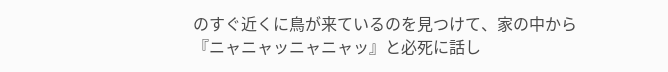のすぐ近くに鳥が来ているのを見つけて、家の中から『ニャニャッニャニャッ』と必死に話し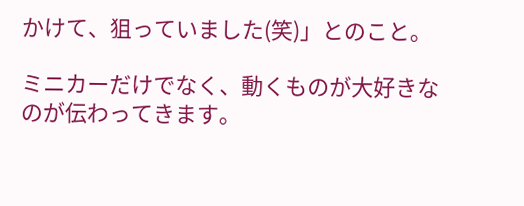かけて、狙っていました(笑)」とのこと。

ミニカーだけでなく、動くものが大好きなのが伝わってきます。